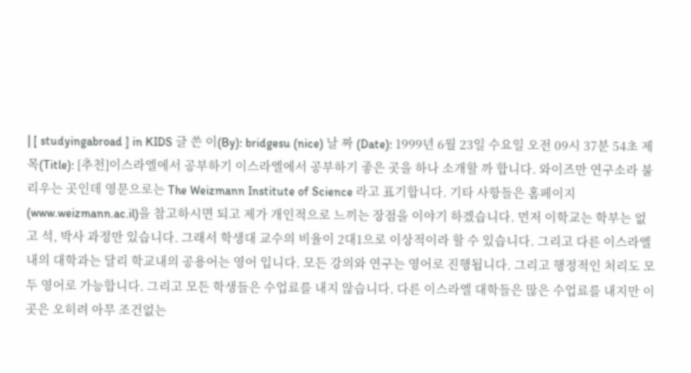| [ studyingabroad ] in KIDS 글 쓴 이(By): bridgesu (nice) 날 짜 (Date): 1999년 6월 23일 수요일 오전 09시 37분 54초 제 목(Title): [추천]이스라엘에서 공부하기 이스라엘에서 공부하기 좋은 곳을 하나 소개할 까 합니다. 와이즈만 연구소라 불리우는 곳인데 영문으로는 The Weizmann Institute of Science 라고 표기합니다. 기타 사항들은 홈페이지(www.weizmann.ac.il)을 참고하시면 되고 제가 개인적으로 느끼는 장점을 이야기 하겠습니다. 먼저 이학교는 학부는 없고 석, 박사 과정만 있습니다. 그래서 학생대 교수의 비율이 2대1으로 이상적이라 할 수 있습니다. 그리고 다른 이스라엘내의 대학과는 달리 학교내의 공용어는 영어 입니다. 모든 강의와 연구는 영어로 진행됩니다. 그리고 행정적인 처리도 모두 영어로 가능합니다. 그리고 모든 학생들은 수업료를 내지 않습니다. 다른 이스라엘 대학들은 많은 수업료를 내지만 이곳은 오히려 아무 조건없는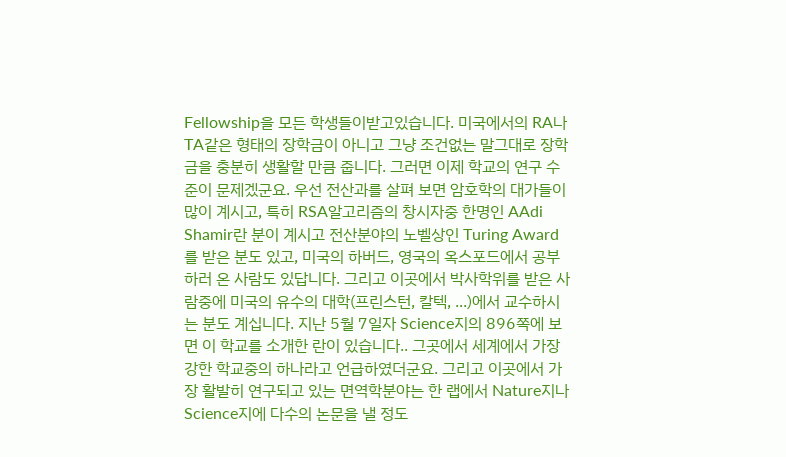Fellowship을 모든 학생들이받고있습니다. 미국에서의 RA나 TA같은 형태의 장학금이 아니고 그냥 조건없는 말그대로 장학금을 충분히 생활할 만큼 줍니다. 그러면 이제 학교의 연구 수준이 문제겠군요. 우선 전산과를 살펴 보면 암호학의 대가들이 많이 계시고, 특히 RSA알고리즘의 창시자중 한명인 AAdi Shamir란 분이 계시고 전산분야의 노벨상인 Turing Award를 받은 분도 있고, 미국의 하버드, 영국의 옥스포드에서 공부하러 온 사람도 있답니다. 그리고 이곳에서 박사학위를 받은 사람중에 미국의 유수의 대학(프린스턴, 칼텍, ...)에서 교수하시는 분도 계십니다. 지난 5월 7일자 Science지의 896쪽에 보면 이 학교를 소개한 란이 있습니다.. 그곳에서 세계에서 가장 강한 학교중의 하나라고 언급하였더군요. 그리고 이곳에서 가장 활발히 연구되고 있는 면역학분야는 한 랩에서 Nature지나 Science지에 다수의 논문을 낼 정도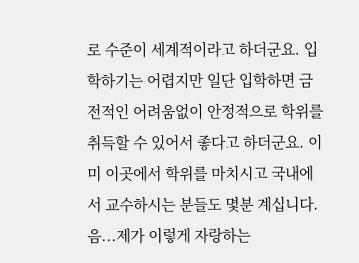로 수준이 세계적이라고 하더군요. 입학하기는 어렵지만 일단 입학하면 금전적인 어려움없이 안정적으로 학위를 취득할 수 있어서 좋다고 하더군요. 이미 이곳에서 학위를 마치시고 국내에서 교수하시는 분들도 몇분 계십니다. 음...제가 이렇게 자랑하는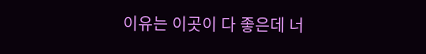이유는 이곳이 다 좋은데 너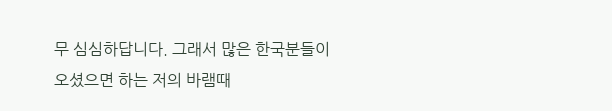무 심심하답니다. 그래서 많은 한국분들이 오셨으면 하는 저의 바램때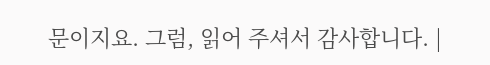문이지요. 그럼, 읽어 주셔서 감사합니다. |